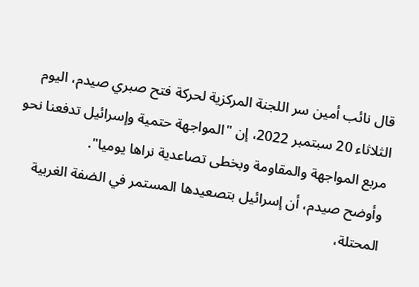قال نائب أمين سر اللجنة المركزية لحركة فتح صبري صيدم، اليوم الثلاثاء 20 سبتمبر 2022، إن "المواجهة حتمية وإسرائيل تدفعنا نحو مربع المواجهة والمقاومة وبخطى تصاعدية نراها يوميا".
وأوضح صيدم، أن إسرائيل بتصعيدها المستمر في الضفة الغربية المحتلة،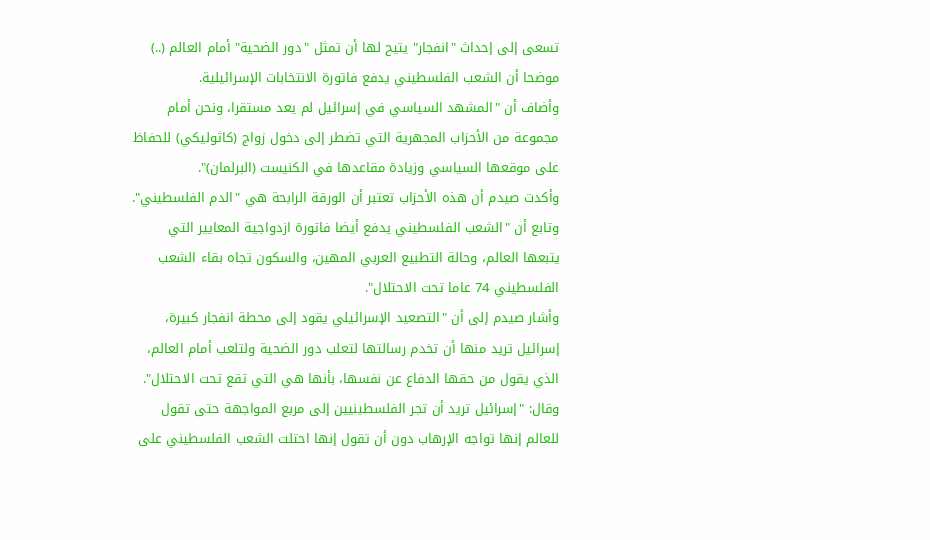تسعى إلى إحداث "انفجار" يتيح لها أن تمثل "دور الضحية" أمام العالم (..) موضحا أن الشعب الفلسطيني يدفع فاتورة الانتخابات الإسرائيلية.
وأضاف أن "المشهد السياسي في إسرائيل لم يعد مستقرا، ونحن أمام مجموعة من الأحزاب المجهرية التي تضطر إلى دخول زواج (كاثوليكي) للحفاظ على موقعها السياسي وزيادة مقاعدها في الكنيست (البرلمان)".
وأكدت صيدم أن هذه الأحزاب تعتبر أن الورقة الرابحة هي "الدم الفلسطيني".
وتابع أن "الشعب الفلسطيني يدفع أيضا فاتورة ازدواجية المعايير التي يتبعها العالم، وحالة التطبيع العربي المهين، والسكون تجاه بقاء الشعب الفلسطيني 74 عاما تحت الاحتلال".
وأشار صيدم إلى أن "التصعيد الإسرائيلي يقود إلى محطة انفجار كبيرة، إسرائيل تريد منها أن تخدم رسالتها لتعلب دور الضحية ولتلعب أمام العالم، الذي يقول من حقها الدفاع عن نفسها، بأنها هي التي تقع تحت الاحتلال".
وقال: "إسرائيل تريد أن تجر الفلسطينيين إلى مربع المواجهة حتى تقول للعالم إنها تواجه الإرهاب دون أن تقول إنها احتلت الشعب الفلسطيني على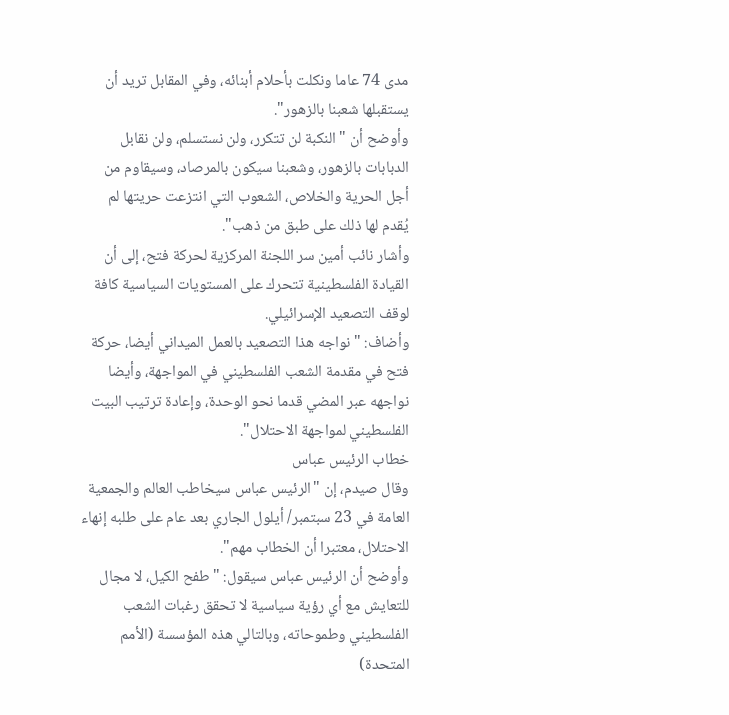مدى 74 عاما ونكلت بأحلام أبنائه، وفي المقابل تريد أن يستقبلها شعبنا بالزهور".
وأوضح أن " النكبة لن تتكرر، ولن نستسلم، ولن نقابل الدبابات بالزهور، وشعبنا سيكون بالمرصاد، وسيقاوم من أجل الحرية والخلاص، الشعوب التي انتزعت حريتها لم يُقدم لها ذلك على طبق من ذهب".
وأشار نائب أمين سر اللجنة المركزية لحركة فتح، إلى أن القيادة الفلسطينية تتحرك على المستويات السياسية كافة لوقف التصعيد الإسرائيلي.
وأضاف: "نواجه هذا التصعيد بالعمل الميداني أيضا، حركة فتح في مقدمة الشعب الفلسطيني في المواجهة، وأيضا نواجهه عبر المضي قدما نحو الوحدة، وإعادة ترتيب البيت الفلسطيني لمواجهة الاحتلال".
خطاب الرئيس عباس
وقال صيدم، إن "الرئيس عباس سيخاطب العالم والجمعية العامة في 23 سبتمبر/ أيلول الجاري بعد عام على طلبه إنهاء الاحتلال، معتبرا أن الخطاب مهم".
وأوضح أن الرئيس عباس سيقول: "طفح الكيل، لا مجال للتعايش مع أي رؤية سياسية لا تحقق رغبات الشعب الفلسطيني وطموحاته، وبالتالي هذه المؤسسة (الأمم المتحدة)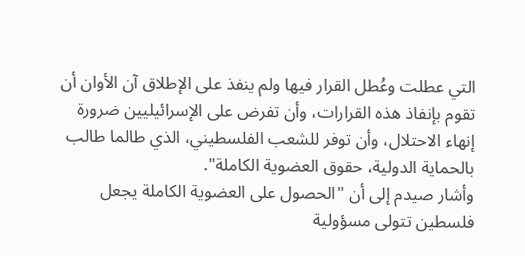التي عطلت وعُطل القرار فيها ولم ينفذ على الإطلاق آن الأوان أن تقوم بإنفاذ هذه القرارات، وأن تفرض على الإسرائيليين ضرورة إنهاء الاحتلال، وأن توفر للشعب الفلسطيني، الذي طالما طالب بالحماية الدولية، حقوق العضوية الكاملة".
وأشار صيدم إلى أن "الحصول على العضوية الكاملة يجعل فلسطين تتولى مسؤولية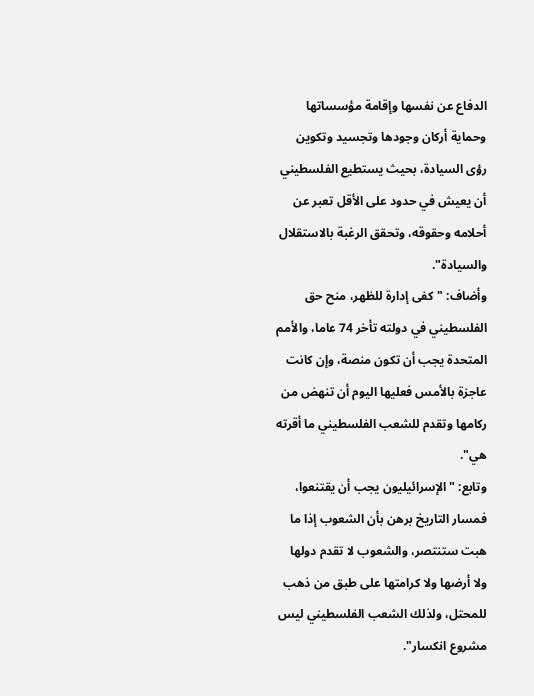الدفاع عن نفسها وإقامة مؤسساتها وحماية أركان وجودها وتجسيد وتكوين رؤى السيادة، بحيث يستطيع الفلسطيني أن يعيش في حدود على الأقل تعبر عن أحلامه وحقوقه، وتحقق الرغبة بالاستقلال والسيادة".
وأضاف: "كفى إدارة للظهر، منح حق الفلسطيني في دولته تأخر 74 عاما، والأمم المتحدة يجب أن تكون منصة، وإن كانت عاجزة بالأمس فعليها اليوم أن تنهض من ركامها وتقدم للشعب الفلسطيني ما أقرته هي".
وتابع: "الإسرائيليون يجب أن يقتنعوا، فمسار التاريخ برهن بأن الشعوب إذا ما هبت ستنتصر، والشعوب لا تقدم دولها ولا أرضها ولا كرامتها على طبق من ذهب للمحتل، ولذلك الشعب الفلسطيني ليس مشروع انكسار".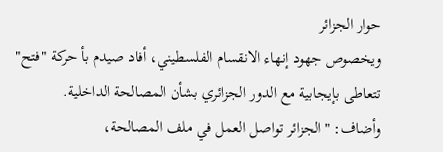حوار الجزائر
ويخصوص جهود إنهاء الانقسام الفلسطيني، أفاد صيدم بأ حركة "فتح" تتعاطى بإيجابية مع الدور الجزائري بشأن المصالحة الداخلية.
وأضاف: "الجزائر تواصل العمل في ملف المصالحة،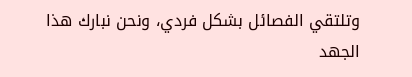وتلتقي الفصائل بشكل فردي، ونحن نبارك هذا الجهد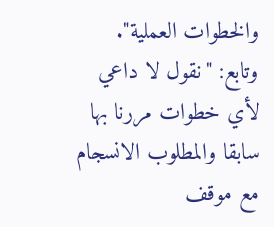والخطوات العملية".
وتابع: "نقول لا داعي لأي خطوات مررنا بها سابقا والمطلوب الانسجام مع موقف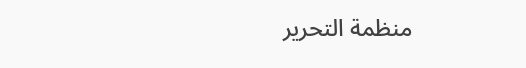منظمة التحرير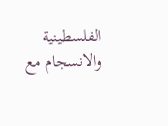الفلسطينية والانسجام مع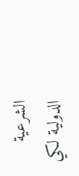الشرعية الدولية لكي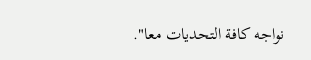نواجه كافة التحديات معا".